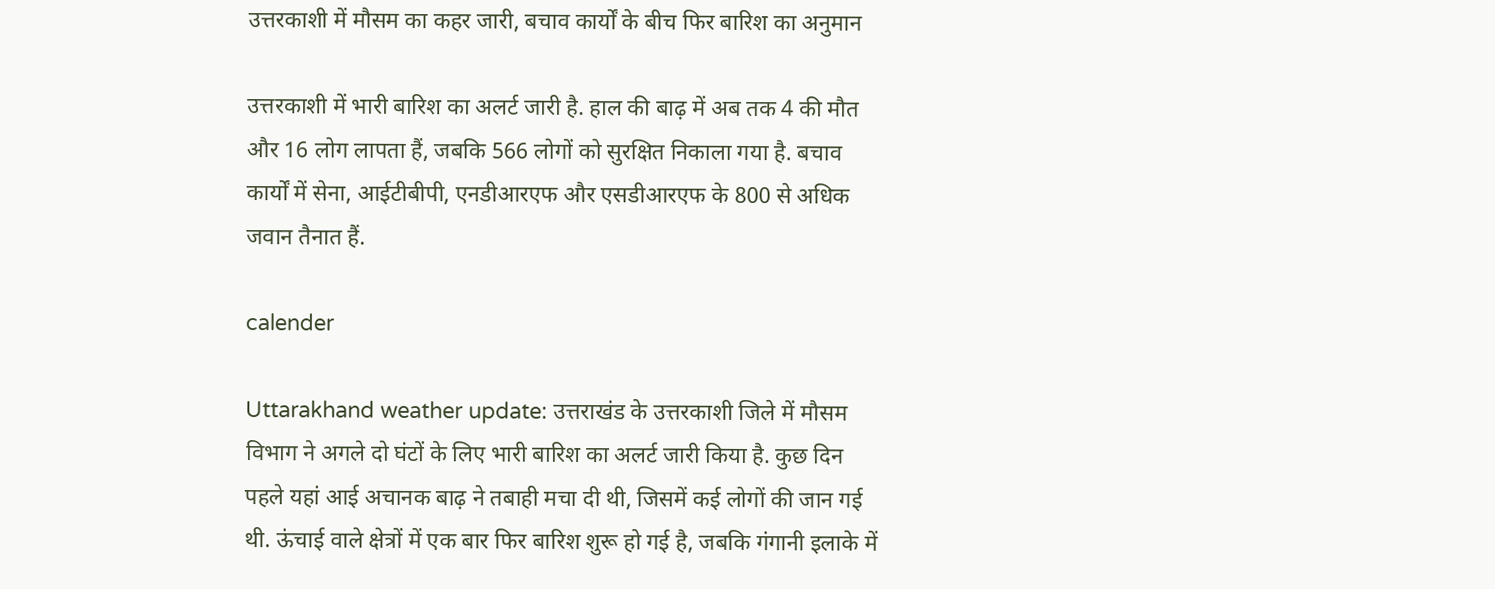उत्तरकाशी में मौसम का कहर जारी, बचाव कार्यों के बीच फिर बारिश का अनुमान

उत्तरकाशी में भारी बारिश का अलर्ट जारी है. हाल की बाढ़ में अब तक 4 की मौत और 16 लोग लापता हैं, जबकि 566 लोगों को सुरक्षित निकाला गया है. बचाव कार्यों में सेना, आईटीबीपी, एनडीआरएफ और एसडीआरएफ के 800 से अधिक जवान तैनात हैं.

calender

Uttarakhand weather update: उत्तराखंड के उत्तरकाशी जिले में मौसम विभाग ने अगले दो घंटों के लिए भारी बारिश का अलर्ट जारी किया है. कुछ दिन पहले यहां आई अचानक बाढ़ ने तबाही मचा दी थी, जिसमें कई लोगों की जान गई थी. ऊंचाई वाले क्षेत्रों में एक बार फिर बारिश शुरू हो गई है, जबकि गंगानी इलाके में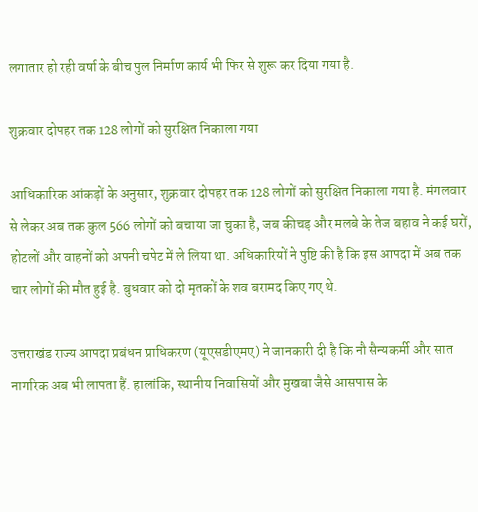लगातार हो रही वर्षा के बीच पुल निर्माण कार्य भी फिर से शुरू कर दिया गया है.

शुक्रवार दोपहर तक 128 लोगों को सुरक्षित निकाला गया

आधिकारिक आंकड़ों के अनुसार, शुक्रवार दोपहर तक 128 लोगों को सुरक्षित निकाला गया है. मंगलवार से लेकर अब तक कुल 566 लोगों को बचाया जा चुका है, जब कीचड़ और मलबे के तेज बहाव ने कई घरों, होटलों और वाहनों को अपनी चपेट में ले लिया था. अधिकारियों ने पुष्टि की है कि इस आपदा में अब तक चार लोगों की मौत हुई है. बुधवार को दो मृतकों के शव बरामद किए गए थे.

उत्तराखंड राज्य आपदा प्रबंधन प्राधिकरण (यूएसडीएमए) ने जानकारी दी है कि नौ सैन्यकर्मी और सात नागरिक अब भी लापता हैं. हालांकि, स्थानीय निवासियों और मुखबा जैसे आसपास के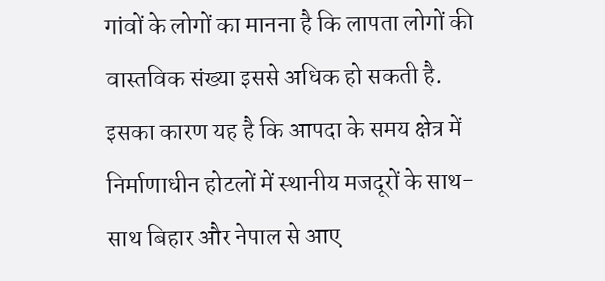गांवों के लोगों का मानना है कि लापता लोगों की वास्तविक संख्या इससे अधिक हो सकती है. इसका कारण यह है कि आपदा के समय क्षेत्र में निर्माणाधीन होटलों में स्थानीय मजदूरों के साथ-साथ बिहार और नेपाल से आए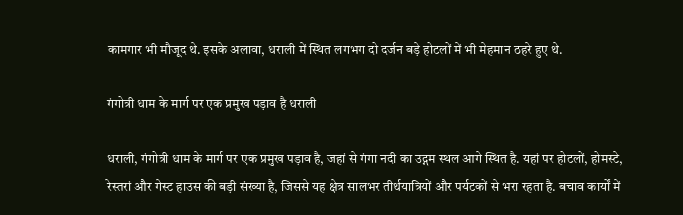कामगार भी मौजूद थे. इसके अलावा, धराली में स्थित लगभग दो दर्जन बड़े होटलों में भी मेहमान ठहरे हुए थे.

गंगोत्री धाम के मार्ग पर एक प्रमुख पड़ाव है धराली

धराली, गंगोत्री धाम के मार्ग पर एक प्रमुख पड़ाव है, जहां से गंगा नदी का उद्गम स्थल आगे स्थित है. यहां पर होटलों, होमस्टे, रेस्तरां और गेस्ट हाउस की बड़ी संख्या है, जिससे यह क्षेत्र सालभर तीर्थयात्रियों और पर्यटकों से भरा रहता है. बचाव कार्यों में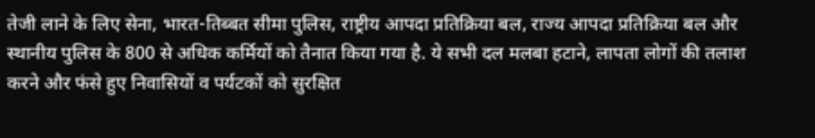तेजी लाने के लिए सेना, भारत-तिब्बत सीमा पुलिस, राष्ट्रीय आपदा प्रतिक्रिया बल, राज्य आपदा प्रतिक्रिया बल और स्थानीय पुलिस के 800 से अधिक कर्मियों को तैनात किया गया है. ये सभी दल मलबा हटाने, लापता लोगों की तलाश करने और फंसे हुए निवासियों व पर्यटकों को सुरक्षित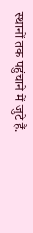स्थानों तक पहुंचाने में जुटे हैं.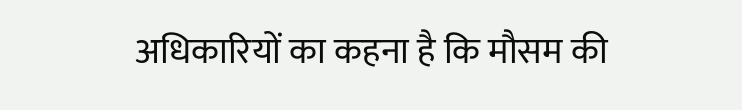अधिकारियों का कहना है कि मौसम की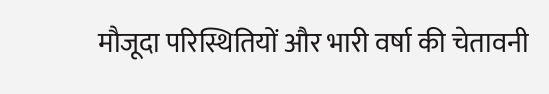मौजूदा परिस्थितियों और भारी वर्षा की चेतावनी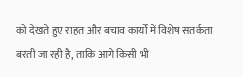को देखते हुए राहत और बचाव कार्यों में विशेष सतर्कता बरती जा रही है, ताकि आगे किसी भी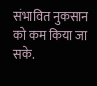संभावित नुकसान को कम किया जा सके.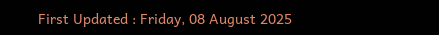First Updated : Friday, 08 August 2025